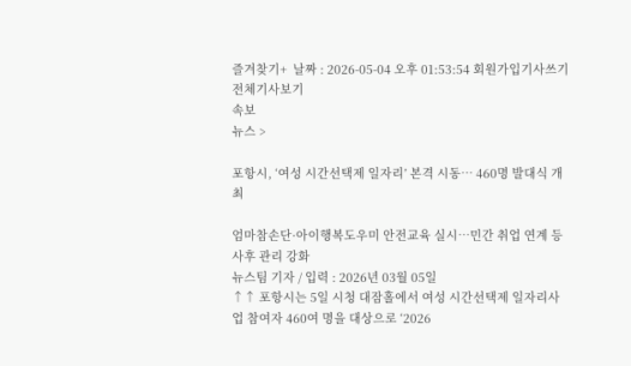즐겨찾기+  날짜 : 2026-05-04 오후 01:53:54 회원가입기사쓰기전체기사보기
속보
뉴스 >

포항시, ‘여성 시간선택제 일자리’ 본격 시동… 460명 발대식 개최

엄마참손단·아이행복도우미 안전교육 실시…민간 취업 연계 등 사후 관리 강화
뉴스팀 기자 / 입력 : 2026년 03월 05일
↑↑ 포항시는 5일 시청 대잠홀에서 여성 시간선택제 일자리사업 참여자 460여 명을 대상으로 ‘2026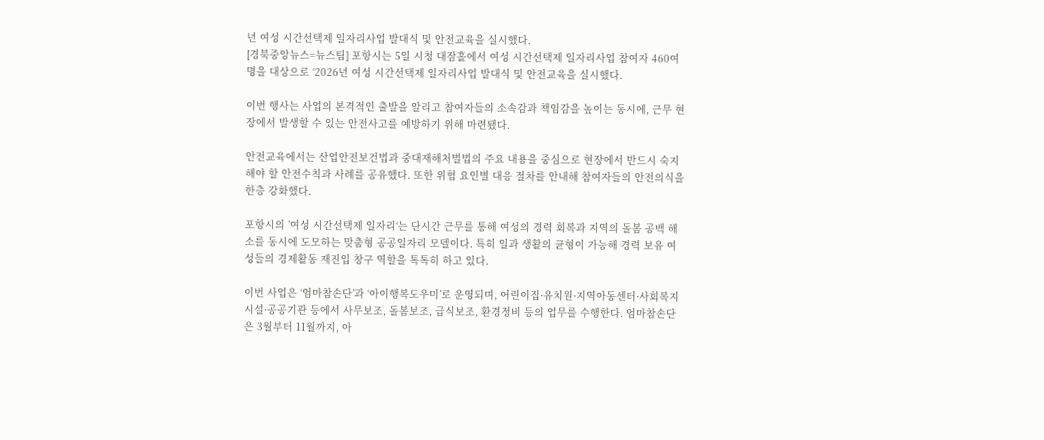년 여성 시간선택제 일자리사업 발대식 및 안전교육을 실시했다.
[경북중앙뉴스=뉴스팀] 포항시는 5일 시청 대잠홀에서 여성 시간선택제 일자리사업 참여자 460여 명을 대상으로 ‘2026년 여성 시간선택제 일자리사업 발대식 및 안전교육을 실시했다.

이번 행사는 사업의 본격적인 출발을 알리고 참여자들의 소속감과 책임감을 높이는 동시에, 근무 현장에서 발생할 수 있는 안전사고를 예방하기 위해 마련됐다.

안전교육에서는 산업안전보건법과 중대재해처벌법의 주요 내용을 중심으로 현장에서 반드시 숙지해야 할 안전수칙과 사례를 공유했다. 또한 위험 요인별 대응 절차를 안내해 참여자들의 안전의식을 한층 강화했다.

포항시의 ’여성 시간선택제 일자리‘는 단시간 근무를 통해 여성의 경력 회복과 지역의 돌봄 공백 해소를 동시에 도모하는 맞춤형 공공일자리 모델이다. 특히 일과 생활의 균형이 가능해 경력 보유 여성들의 경제활동 재진입 창구 역할을 톡톡히 하고 있다.

이번 사업은 ‘엄마참손단’과 ‘아이행복도우미’로 운영되며, 어린이집·유치원·지역아동센터·사회복지시설·공공기관 등에서 사무보조, 돌봄보조, 급식보조, 환경정비 등의 업무를 수행한다. 엄마참손단은 3월부터 11월까지, 아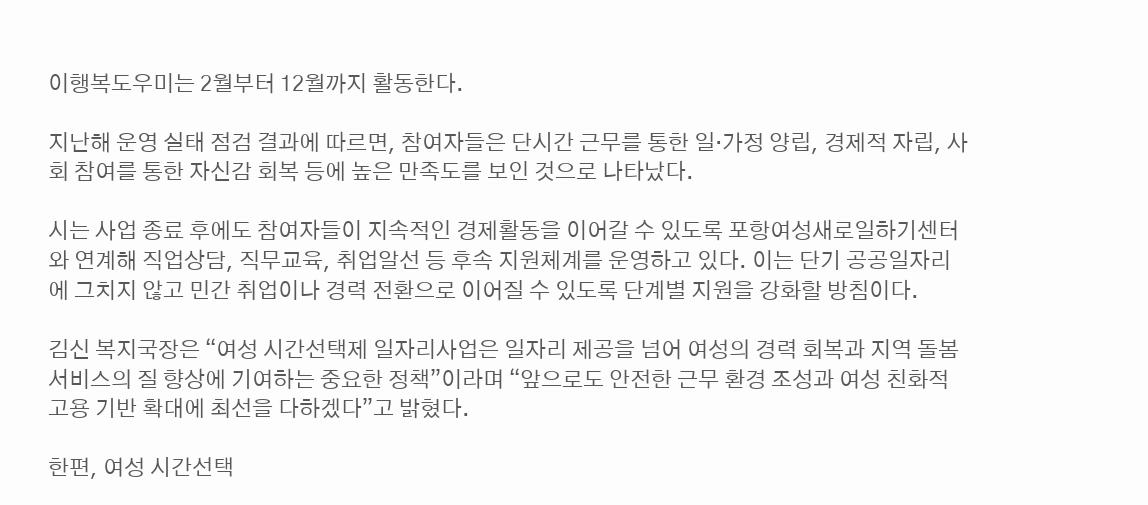이행복도우미는 2월부터 12월까지 활동한다.

지난해 운영 실태 점검 결과에 따르면, 참여자들은 단시간 근무를 통한 일·가정 양립, 경제적 자립, 사회 참여를 통한 자신감 회복 등에 높은 만족도를 보인 것으로 나타났다.

시는 사업 종료 후에도 참여자들이 지속적인 경제활동을 이어갈 수 있도록 포항여성새로일하기센터와 연계해 직업상담, 직무교육, 취업알선 등 후속 지원체계를 운영하고 있다. 이는 단기 공공일자리에 그치지 않고 민간 취업이나 경력 전환으로 이어질 수 있도록 단계별 지원을 강화할 방침이다.

김신 복지국장은 “여성 시간선택제 일자리사업은 일자리 제공을 넘어 여성의 경력 회복과 지역 돌봄 서비스의 질 향상에 기여하는 중요한 정책”이라며 “앞으로도 안전한 근무 환경 조성과 여성 친화적 고용 기반 확대에 최선을 다하겠다”고 밝혔다.

한편, 여성 시간선택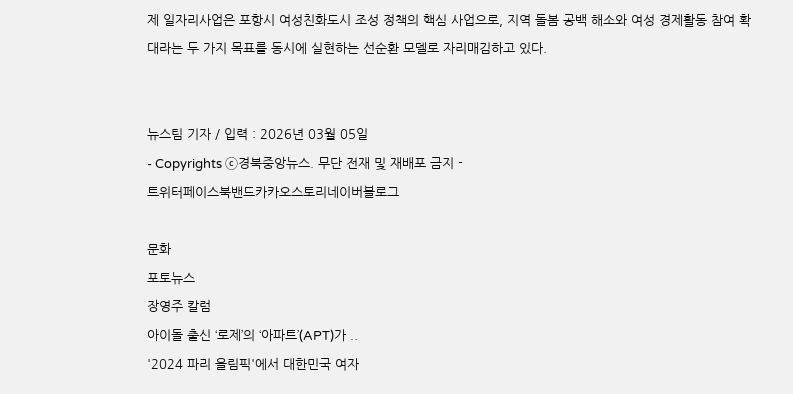제 일자리사업은 포항시 여성친화도시 조성 정책의 핵심 사업으로, 지역 돌봄 공백 해소와 여성 경제활동 참여 확대라는 두 가지 목표를 동시에 실현하는 선순환 모델로 자리매김하고 있다.


뉴스팀 기자 / 입력 : 2026년 03월 05일
- Copyrights ⓒ경북중앙뉴스. 무단 전재 및 재배포 금지 -
트위터페이스북밴드카카오스토리네이버블로그

문화
포토뉴스
장영주 칼럼
아이돌 출신 ‘로제’의 ‘아파트’(APT)가 ..
'2024 파리 올림픽'에서 대한민국 여자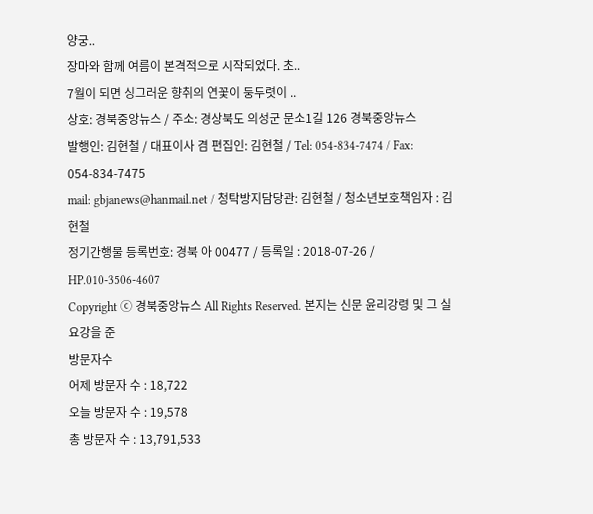양궁..
장마와 함께 여름이 본격적으로 시작되었다. 초..
7월이 되면 싱그러운 향취의 연꽃이 둥두렷이 ..
상호: 경북중앙뉴스 / 주소: 경상북도 의성군 문소1길 126 경북중앙뉴스
발행인: 김현철 / 대표이사 겸 편집인: 김현철 / Tel: 054-834-7474 / Fax: 054-834-7475
mail: gbjanews@hanmail.net / 청탁방지담당관: 김현철 / 청소년보호책임자 : 김현철
정기간행물 등록번호: 경북 아 00477 / 등록일 : 2018-07-26 / HP.010-3506-4607
Copyright ⓒ 경북중앙뉴스 All Rights Reserved. 본지는 신문 윤리강령 및 그 실요강을 준
방문자수
어제 방문자 수 : 18,722
오늘 방문자 수 : 19,578
총 방문자 수 : 13,791,533